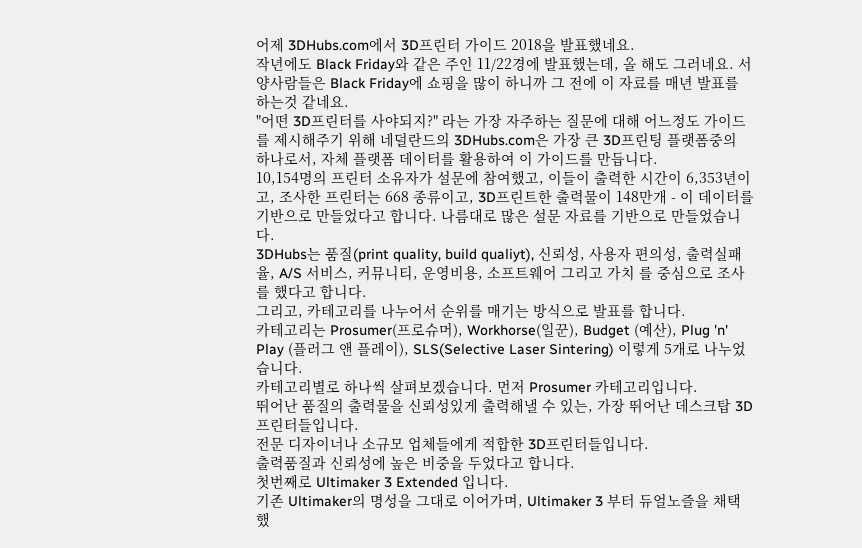어제 3DHubs.com에서 3D프린터 가이드 2018을 발표했네요.
작년에도 Black Friday와 같은 주인 11/22경에 발표했는데, 올 해도 그러네요. 서양사람들은 Black Friday에 쇼핑을 많이 하니까 그 전에 이 자료를 매년 발표를 하는것 같네요.
"어떤 3D프린터를 사야되지?" 라는 가장 자주하는 질문에 대해 어느정도 가이드를 제시해주기 위해 네덜란드의 3DHubs.com은 가장 큰 3D프린팅 플랫폼중의 하나로서, 자체 플랫폼 데이터를 활용하여 이 가이드를 만듭니다.
10,154명의 프린터 소유자가 설문에 참여했고, 이들이 출력한 시간이 6,353년이고, 조사한 프린터는 668 종류이고, 3D프린트한 출력물이 148만개 - 이 데이터를 기반으로 만들었다고 합니다. 나름대로 많은 설문 자료를 기반으로 만들었습니다.
3DHubs는 품질(print quality, build qualiyt), 신뢰성, 사용자 편의성, 출력실패율, A/S 서비스, 커뮤니티, 운영비용, 소프트웨어 그리고 가치 를 중심으로 조사를 했다고 합니다.
그리고, 카테고리를 나누어서 순위를 매기는 방식으로 발표를 합니다.
카테고리는 Prosumer(프로슈머), Workhorse(일꾼), Budget (예산), Plug 'n' Play (플러그 앤 플레이), SLS(Selective Laser Sintering) 이렇게 5개로 나누었습니다.
카테고리별로 하나씩 살펴보겠습니다. 먼저 Prosumer 카테고리입니다.
뛰어난 품질의 출력물을 신뢰성있게 출력해낼 수 있는, 가장 뛰어난 데스크탑 3D프린터들입니다.
전문 디자이너나 소규모 업체들에게 적합한 3D프린터들입니다.
출력품질과 신뢰성에 높은 비중을 두었다고 합니다.
첫번째로 Ultimaker 3 Extended 입니다.
기존 Ultimaker의 명성을 그대로 이어가며, Ultimaker 3 부터 듀얼노즐을 채택했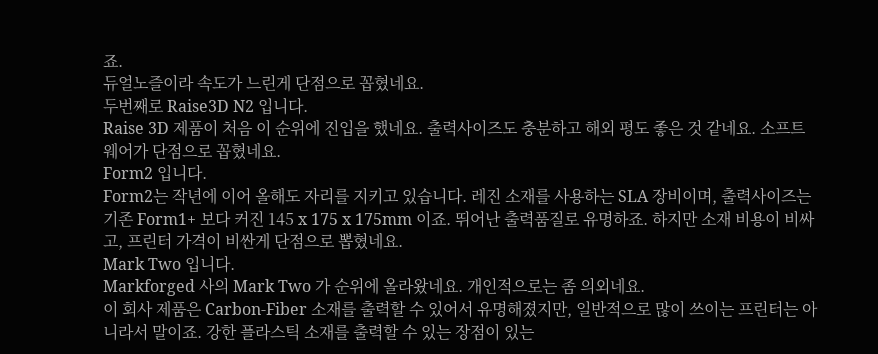죠.
듀얼노즐이라 속도가 느린게 단점으로 꼽혔네요.
두번째로 Raise3D N2 입니다.
Raise 3D 제품이 처음 이 순위에 진입을 했네요. 출력사이즈도 충분하고 해외 평도 좋은 것 같네요. 소프트웨어가 단점으로 꼽혔네요.
Form2 입니다.
Form2는 작년에 이어 올해도 자리를 지키고 있습니다. 레진 소재를 사용하는 SLA 장비이며, 출력사이즈는 기존 Form1+ 보다 커진 145 x 175 x 175mm 이죠. 뛰어난 출력품질로 유명하죠. 하지만 소재 비용이 비싸고, 프린터 가격이 비싼게 단점으로 뽑혔네요.
Mark Two 입니다.
Markforged 사의 Mark Two 가 순위에 올라왔네요. 개인적으로는 좀 의외네요.
이 회사 제품은 Carbon-Fiber 소재를 출력할 수 있어서 유명해졌지만, 일반적으로 많이 쓰이는 프린터는 아니라서 말이죠. 강한 플라스틱 소재를 출력할 수 있는 장점이 있는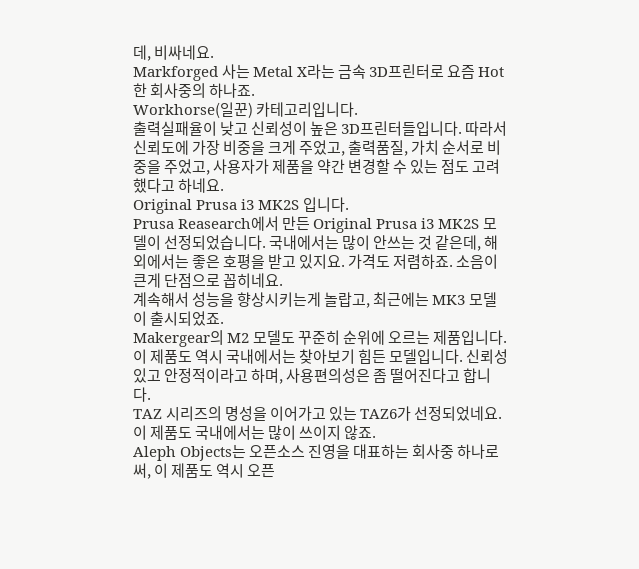데, 비싸네요.
Markforged 사는 Metal X라는 금속 3D프린터로 요즘 Hot 한 회사중의 하나죠.
Workhorse(일꾼) 카테고리입니다.
출력실패율이 낮고 신뢰성이 높은 3D프린터들입니다. 따라서 신뢰도에 가장 비중을 크게 주었고, 출력품질, 가치 순서로 비중을 주었고, 사용자가 제품을 약간 변경할 수 있는 점도 고려했다고 하네요.
Original Prusa i3 MK2S 입니다.
Prusa Reasearch에서 만든 Original Prusa i3 MK2S 모델이 선정되었습니다. 국내에서는 많이 안쓰는 것 같은데, 해외에서는 좋은 호평을 받고 있지요. 가격도 저렴하죠. 소음이 큰게 단점으로 꼽히네요.
계속해서 성능을 향상시키는게 놀랍고, 최근에는 MK3 모델이 출시되었죠.
Makergear의 M2 모델도 꾸준히 순위에 오르는 제품입니다. 이 제품도 역시 국내에서는 찾아보기 힘든 모델입니다. 신뢰성있고 안정적이라고 하며, 사용편의성은 좀 떨어진다고 합니다.
TAZ 시리즈의 명성을 이어가고 있는 TAZ6가 선정되었네요. 이 제품도 국내에서는 많이 쓰이지 않죠.
Aleph Objects는 오픈소스 진영을 대표하는 회사중 하나로써, 이 제품도 역시 오픈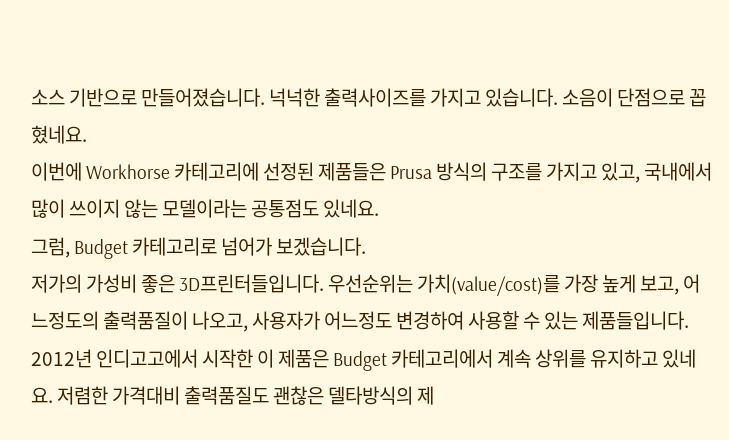소스 기반으로 만들어졌습니다. 넉넉한 출력사이즈를 가지고 있습니다. 소음이 단점으로 꼽혔네요.
이번에 Workhorse 카테고리에 선정된 제품들은 Prusa 방식의 구조를 가지고 있고, 국내에서 많이 쓰이지 않는 모델이라는 공통점도 있네요.
그럼, Budget 카테고리로 넘어가 보겠습니다.
저가의 가성비 좋은 3D프린터들입니다. 우선순위는 가치(value/cost)를 가장 높게 보고, 어느정도의 출력품질이 나오고, 사용자가 어느정도 변경하여 사용할 수 있는 제품들입니다.
2012년 인디고고에서 시작한 이 제품은 Budget 카테고리에서 계속 상위를 유지하고 있네요. 저렴한 가격대비 출력품질도 괜찮은 델타방식의 제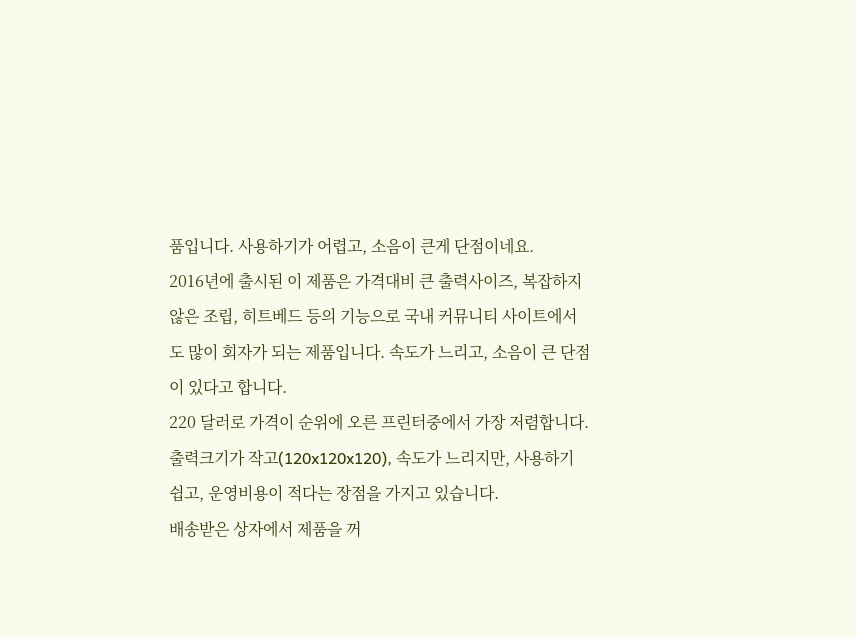품입니다. 사용하기가 어렵고, 소음이 큰게 단점이네요.
2016년에 출시된 이 제품은 가격대비 큰 출력사이즈, 복잡하지 않은 조립, 히트베드 등의 기능으로 국내 커뮤니티 사이트에서도 많이 회자가 되는 제품입니다. 속도가 느리고, 소음이 큰 단점이 있다고 합니다.
220 달러로 가격이 순위에 오른 프린터중에서 가장 저렴합니다. 출력크기가 작고(120x120x120), 속도가 느리지만, 사용하기 쉽고, 운영비용이 적다는 장점을 가지고 있습니다.
배송받은 상자에서 제품을 꺼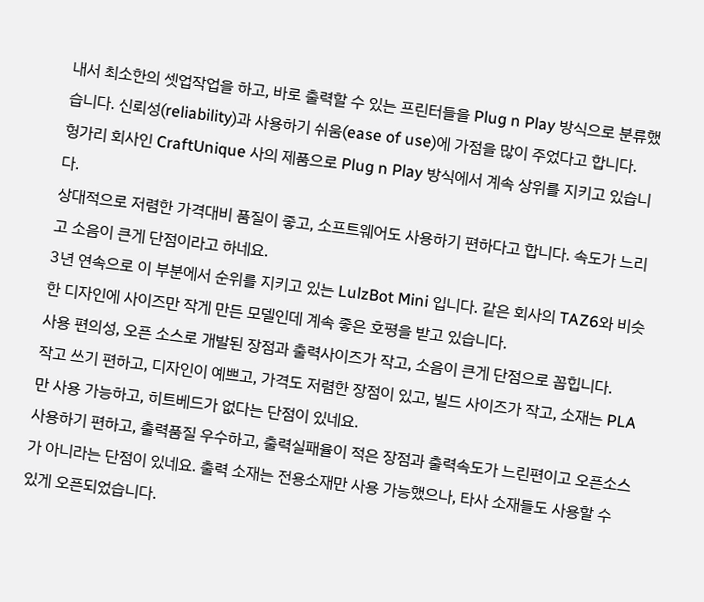내서 최소한의 셋업작업을 하고, 바로 출력할 수 있는 프린터들을 Plug n Play 방식으로 분류했습니다. 신뢰성(reliability)과 사용하기 쉬움(ease of use)에 가점을 많이 주었다고 합니다.
헝가리 회사인 CraftUnique 사의 제품으로 Plug n Play 방식에서 계속 상위를 지키고 있습니다.
상대적으로 저렴한 가격대비 품질이 좋고, 소프트웨어도 사용하기 편하다고 합니다. 속도가 느리고 소음이 큰게 단점이라고 하네요.
3년 연속으로 이 부분에서 순위를 지키고 있는 LulzBot Mini 입니다. 같은 회사의 TAZ6와 비슷한 디자인에 사이즈만 작게 만든 모델인데 계속 좋은 호평을 받고 있습니다.
사용 편의성, 오픈 소스로 개발된 장점과 출력사이즈가 작고, 소음이 큰게 단점으로 꼽힙니다.
작고 쓰기 편하고, 디자인이 예쁘고, 가격도 저렴한 장점이 있고, 빌드 사이즈가 작고, 소재는 PLA만 사용 가능하고, 히트베드가 없다는 단점이 있네요.
사용하기 편하고, 출력품질 우수하고, 출력실패율이 적은 장점과 출력속도가 느린편이고 오픈소스가 아니라는 단점이 있네요. 출력 소재는 전용소재만 사용 가능했으나, 타사 소재들도 사용할 수 있게 오픈되었습니다.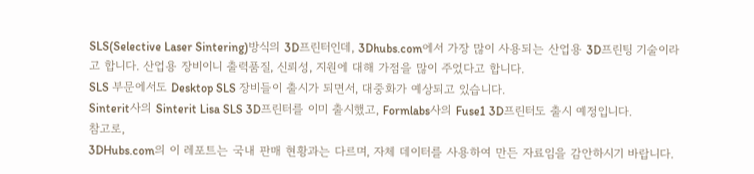SLS(Selective Laser Sintering)방식의 3D프린터인데, 3Dhubs.com에서 가장 많이 사용되는 산업용 3D프린팅 기술이라고 합니다. 산업용 장비이니 출력품질, 신뢰성, 지원에 대해 가점을 많이 주었다고 합니다.
SLS 부문에서도 Desktop SLS 장비들이 출시가 되면서, 대중화가 예상되고 있습니다.
Sinterit사의 Sinterit Lisa SLS 3D프린터를 이미 출시했고, Formlabs사의 Fuse1 3D프린터도 출시 예정입니다.
참고로,
3DHubs.com의 이 레포트는 국내 판매 현황과는 다르며, 자체 데이터를 사용하여 만든 자료임을 감안하시기 바랍니다.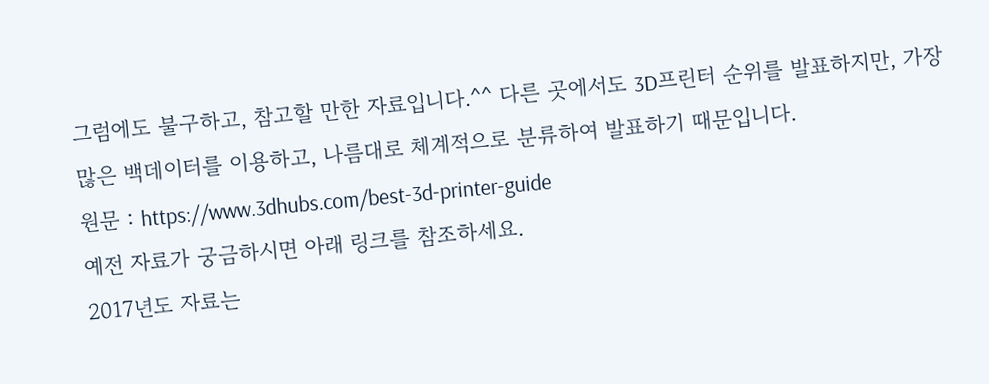그럼에도 불구하고, 참고할 만한 자료입니다.^^ 다른 곳에서도 3D프린터 순위를 발표하지만, 가장 많은 백데이터를 이용하고, 나름대로 체계적으로 분류하여 발표하기 때문입니다.
원문 : https://www.3dhubs.com/best-3d-printer-guide
예전 자료가 궁금하시면 아래 링크를 참조하세요.
2017년도 자료는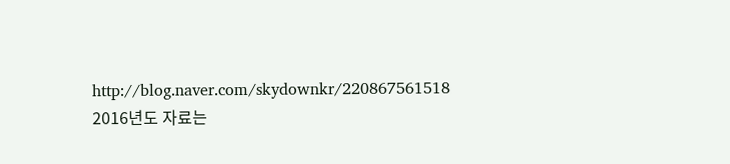http://blog.naver.com/skydownkr/220867561518
2016년도 자료는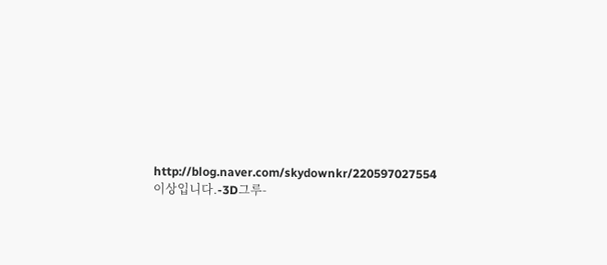http://blog.naver.com/skydownkr/220597027554
이상입니다.-3D그루-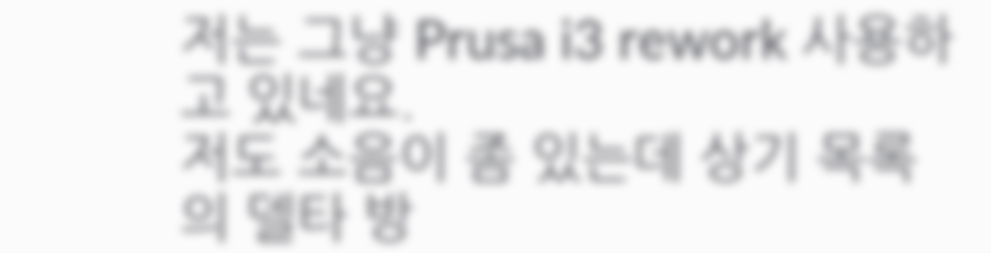저는 그냥 Prusa i3 rework 사용하고 있네요.
저도 소음이 좀 있는데 상기 목록의 델타 방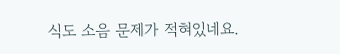식도 소음 문제가 적혀있네요.